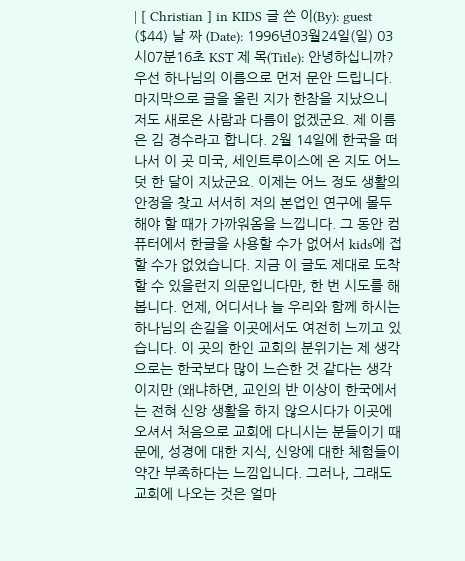| [ Christian ] in KIDS 글 쓴 이(By): guest ($44) 날 짜 (Date): 1996년03월24일(일) 03시07분16초 KST 제 목(Title): 안녕하십니까? 우선 하나님의 이름으로 먼저 문안 드립니다. 마지막으로 글을 올린 지가 한참을 지났으니 저도 새로온 사람과 다름이 없겠군요. 제 이름은 김 경수라고 합니다. 2월 14일에 한국을 떠나서 이 곳 미국, 세인트루이스에 온 지도 어느덧 한 달이 지났군요. 이제는 어느 정도 생활의 안정을 찾고 서서히 저의 본업인 연구에 몰두해야 할 때가 가까워옴을 느낍니다. 그 동안 컴퓨터에서 한글을 사용할 수가 없어서 kids에 접할 수가 없었습니다. 지금 이 글도 제대로 도착할 수 있을런지 의문입니다만, 한 번 시도를 해봅니다. 언제, 어디서나 늘 우리와 함께 하시는 하나님의 손길을 이곳에서도 여전히 느끼고 있습니다. 이 곳의 한인 교회의 분위기는 제 생각으로는 한국보다 많이 느슨한 것 같다는 생각이지만 (왜냐하면, 교인의 반 이상이 한국에서는 전혀 신앙 생활을 하지 않으시다가 이곳에 오셔서 처음으로 교회에 다니시는 분들이기 때문에, 성경에 대한 지식, 신앙에 대한 체험들이 약간 부족하다는 느낌입니다. 그러나, 그래도 교회에 나오는 것은 얼마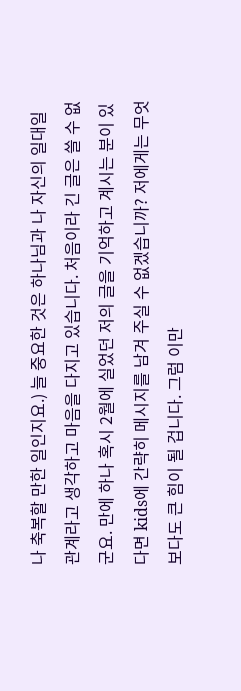나 축복할 만한 일인지요.) 늘 중요한 것은 하나님과 나 자신의 일대일 관계라고 생각하고 마음을 다지고 있습니다. 처음이라 긴 글은 쓸 수 없군요. 만에 하나 혹시 2월에 실었던 저의 글을 기억하고 계시는 분이 있다면 kids에 간략히 메시지를 남겨 주실 수 없겠습니까? 저에게는 무엇보다도 큰 힘이 될 겁니다. 그럼 이만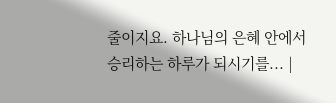줄이지요. 하나님의 은혜 안에서 승리하는 하루가 되시기를... |